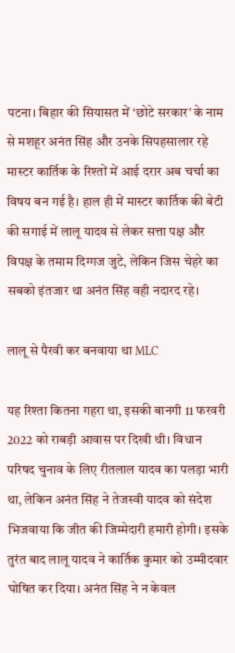पटना। बिहार की सियासत में ‘छोटे सरकार’ के नाम से मशहूर अनंत सिंह और उनके सिपहसालार रहे मास्टर कार्तिक के रिश्तों में आई दरार अब चर्चा का विषय बन गई है। हाल ही में मास्टर कार्तिक की बेटी की सगाई में लालू यादव से लेकर सत्ता पक्ष और विपक्ष के तमाम दिग्गज जुटे, लेकिन जिस चेहरे का सबको इंतजार था अनंत सिंह वही नदारद रहे।

लालू से पैरवी कर बनवाया था MLC

यह रिश्ता कितना गहरा था, इसकी बानगी 11 फरवरी 2022 को राबड़ी आवास पर दिखी थी। विधान परिषद चुनाव के लिए रीतलाल यादव का पलड़ा भारी था, लेकिन अनंत सिंह ने तेजस्वी यादव को संदेश भिजवाया कि जीत की जिम्मेदारी हमारी होगी। इसके तुरंत बाद लालू यादव ने कार्तिक कुमार को उम्मीदवार घोषित कर दिया। अनंत सिंह ने न केवल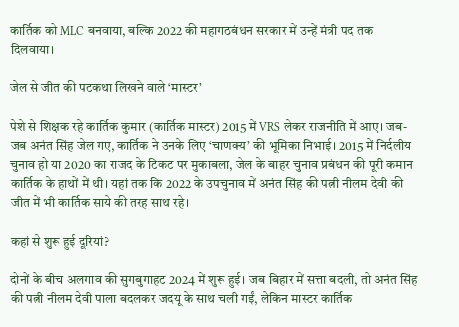कार्तिक को MLC बनवाया, बल्कि 2022 की महागठबंधन सरकार में उन्हें मंत्री पद तक दिलवाया।

जेल से जीत की पटकथा लिखने वाले ‘मास्टर’

पेशे से शिक्षक रहे कार्तिक कुमार (कार्तिक मास्टर) 2015 में VRS लेकर राजनीति में आए। जब-जब अनंत सिंह जेल गए, कार्तिक ने उनके लिए ‘चाणक्य’ की भूमिका निभाई। 2015 में निर्दलीय चुनाव हो या 2020 का राजद के टिकट पर मुकाबला, जेल के बाहर चुनाव प्रबंधन की पूरी कमान कार्तिक के हाथों में थी। यहां तक कि 2022 के उपचुनाव में अनंत सिंह की पत्नी नीलम देवी की जीत में भी कार्तिक साये की तरह साथ रहे।

कहां से शुरू हुई दूरियां?

दोनों के बीच अलगाव की सुगबुगाहट 2024 में शुरू हुई। जब बिहार में सत्ता बदली, तो अनंत सिंह की पत्नी नीलम देवी पाला बदलकर जदयू के साथ चली गईं, लेकिन मास्टर कार्तिक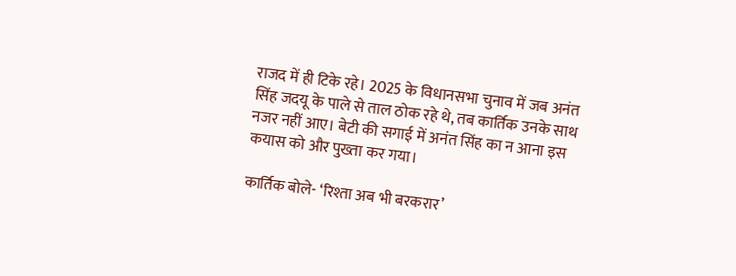राजद में ही टिके रहे। 2025 के विधानसभा चुनाव में जब अनंत सिंह जदयू के पाले से ताल ठोक रहे थे, तब कार्तिक उनके साथ नजर नहीं आए। बेटी की सगाई में अनंत सिंह का न आना इस कयास को और पुख्ता कर गया।

कार्तिक बोले- ‘रिश्ता अब भी बरकरार’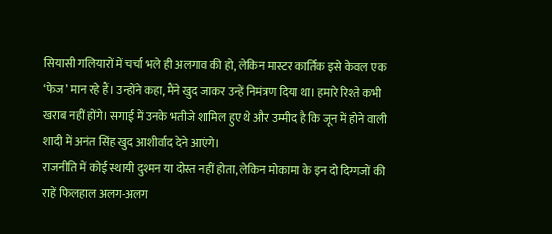सियासी गलियारों में चर्चा भले ही अलगाव की हो, लेकिन मास्टर कार्तिक इसे केवल एक ‘फेज’ मान रहे हैं। उन्होंने कहा, मैंने खुद जाकर उन्हें निमंत्रण दिया था। हमारे रिश्ते कभी खराब नहीं होंगे। सगाई में उनके भतीजे शामिल हुए थे और उम्मीद है कि जून में होने वाली शादी में अनंत सिंह खुद आशीर्वाद देने आएंगे।
राजनीति में कोई स्थायी दुश्मन या दोस्त नहीं होता, लेकिन मोकामा के इन दो दिग्गजों की राहें फिलहाल अलग-अलग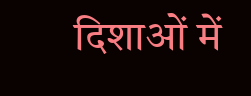दिशाओं में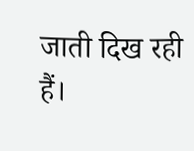जाती दिख रही हैं।